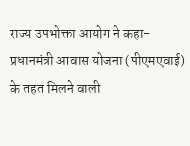राज्य उपभोक्ता आयोग ने कहा- प्रधानमंत्री आवास योजना (पीएमएवाई) के तहत मिलने वाली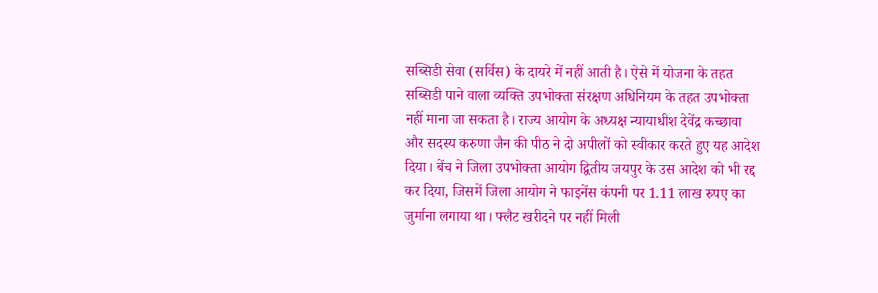सब्सिडी सेवा (सर्विस) के दायरे में नहीं आती है। ऐसे में योजना के तहत सब्सिडी पाने वाला व्यक्ति उपभोक्ता संरक्षण अधिनियम के तहत उपभोक्ता नहीं माना जा सकता है। राज्य आयोग के अध्यक्ष न्यायाधीश देवेंद्र कच्छावा और सदस्य करुणा जैन की पीठ ने दो अपीलों को स्वीकार करते हुए यह आदेश दिया। बेंच ने जिला उपभोक्ता आयोग द्वितीय जयपुर के उस आदेश को भी रद्द कर दिया, जिसमें जिला आयोग ने फाइनेंस कंपनी पर 1.11 लाख रुपए का जुर्माना लगाया था। फ्लैट खरीदने पर नहीं मिली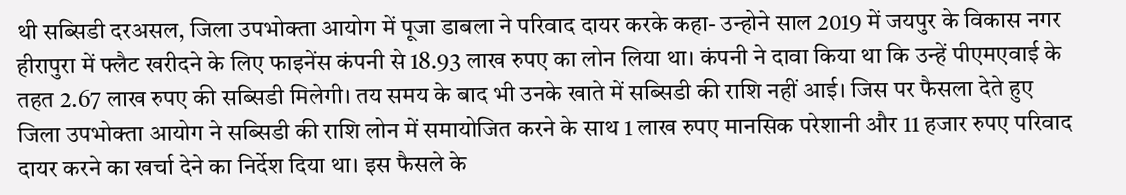थी सब्सिडी दरअसल, जिला उपभोक्ता आयोग में पूजा डाबला ने परिवाद दायर करके कहा- उन्होने साल 2019 में जयपुर के विकास नगर हीरापुरा में फ्लैट खरीदने के लिए फाइनेंस कंपनी से 18.93 लाख रुपए का लोन लिया था। कंपनी ने दावा किया था कि उन्हें पीएमएवाई के तहत 2.67 लाख रुपए की सब्सिडी मिलेगी। तय समय के बाद भी उनके खाते में सब्सिडी की राशि नहीं आई। जिस पर फैसला देते हुए जिला उपभोक्ता आयोग ने सब्सिडी की राशि लोन में समायोजित करने के साथ 1 लाख रुपए मानसिक परेशानी और 11 हजार रुपए परिवाद दायर करने का खर्चा देने का निर्देश दिया था। इस फैसले के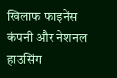खिलाफ फाइनेंस कंपनी और नेशनल हाउसिंग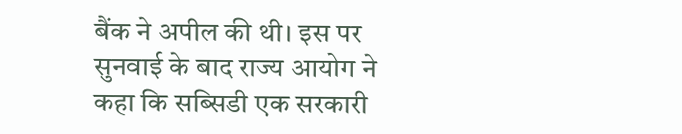बैंक ने अपील की थी। इस पर सुनवाई के बाद राज्य आयोग ने कहा कि सब्सिडी एक सरकारी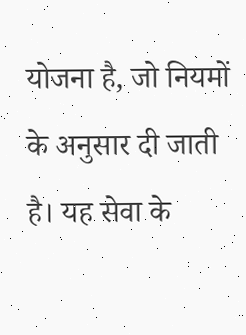योजना है, जो नियमों के अनुसार दी जाती है। यह सेवा के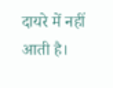दायरे में नहीं आती है।